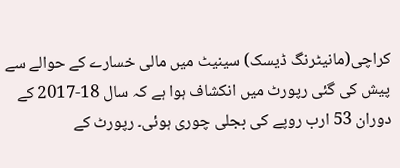کراچی(مانیٹرنگ ڈیسک) سینیٹ میں مالی خسارے کے حوالے سے پیش کی گئی رپورٹ میں انکشاف ہوا ہے کہ سال 18-2017 کے دوران 53 ارب روپے کی بجلی چوری ہوئی۔ رپورٹ کے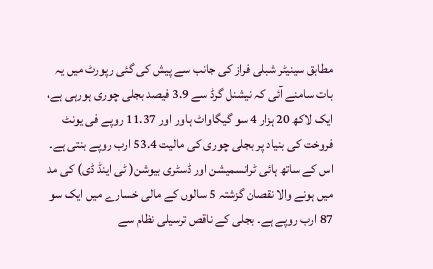مطابق سینیٹر شبلی فراز کی جانب سے پیش کی گئی رپورٹ میں یہ بات سامنے آئی کہ نیشنل گرڈ سے 3.9 فیصد بجلی چوری ہورہی ہے، ایک لاکھ 20 ہزار 4 سو گیگاواٹ ہاور اور 11.37 روپے فی یونٹ
فروخت کی بنیاد پر بجلی چوری کی مالیت 53.4 ارب روپے بنتی ہے۔ اس کے ساتھ ہائی ٹرانسمیشن اور ڈسٹری بیوشن( ٹی اینڈ ڈی) کی مد میں ہونے والا نقصان گزشتہ 5 سالوں کے مالی خسارے میں ایک سو 87 ارب روپے ہے۔ بجلی کے ناقص ترسیلی نظام سے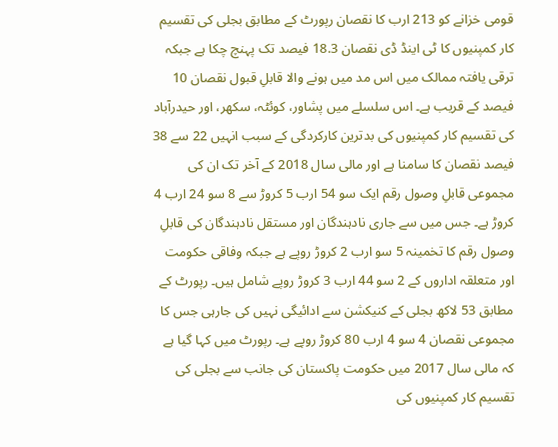قومی خزانے کو 213 ارب کا نقصان رپورٹ کے مطابق بجلی کی تقسیم کار کمپنیوں کا ٹی اینڈ ڈی نقصان 18.3 فیصد تک پہنچ چکا ہے جبکہ ترقی یافتہ ممالک میں اس مد میں ہونے والا قابلِ قبول نقصان 10 فیصد کے قریب ہے۔ اس سلسلے میں پشاور، کوئٹہ، سکھر، اور حیدرآباد کی تقسیم کار کمپنیوں کی بدترین کارکردگی کے سبب انہیں 22 سے 38 فیصد نقصان کا سامنا ہے اور مالی سال 2018 کے آخر تک ان کی مجموعی قابلِ وصول رقم ایک سو 54 ارب 5 کروڑ سے 8 سو 24 ارب 4 کروڑ ہے۔ جس میں سے جاری نادہندگان اور مستقل نادہندگان کی قابلِ وصول رقم کا تخمینہ 5 سو ارب 2 کروڑ روپے ہے جبکہ وفاقی حکومت اور متعلقہ اداروں کے 2 سو 44 ارب 3 کروڑ روپے شامل ہیں۔ رپورٹ کے مطابق 53 لاکھ بجلی کے کنیکشن سے ادائیگی نہیں کی جارہی جس کا مجموعی نقصان 4 سو 4 ارب 80 کروڑ روپے ہے۔ رپورٹ میں کہا گیا ہے کہ مالی سال 2017 میں حکومت پاکستان کی جانب سے بجلی کی تقسیم کار کمپنیوں کی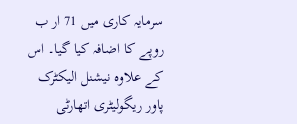سرمایہ کاری میں 71 ار ب روپے کا اضافہ کیا گیا۔ اس کے علاوہ نیشنل الیکٹرک پاور ریگولیٹری اتھارٹی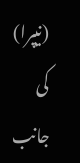(نیپرا) کی جانب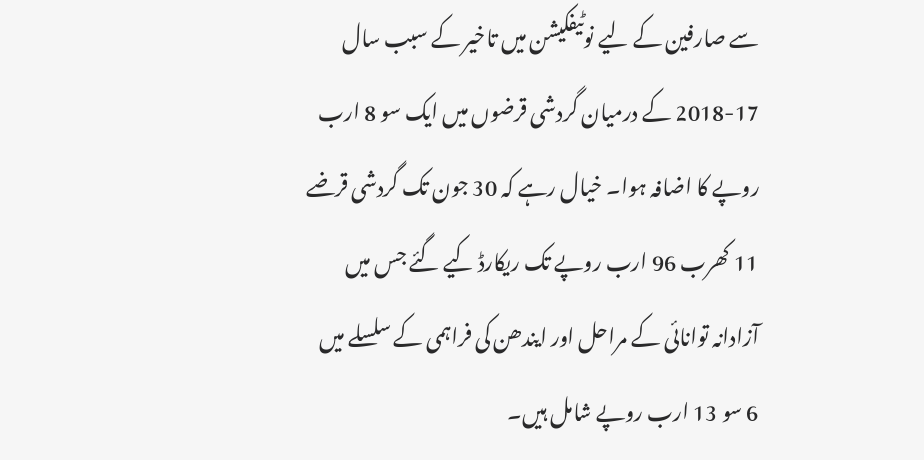سے صارفین کے لیے نوٹیفکیشن میں تاخیر کے سبب سال 17-2018 کے درمیان گردشی قرضوں میں ایک سو 8 ارب روپے کا اضافہ ہوا۔ خیال رہے کہ 30 جون تک گردشی قرضے 11 کھرب 96 ارب روپے تک ریکارڈ کیے گئے جس میں آزادانہ توانائی کے مراحل اور ایندھن کی فراہمی کے سلسلے میں 6 سو 13 ارب روپے شامل ہیں۔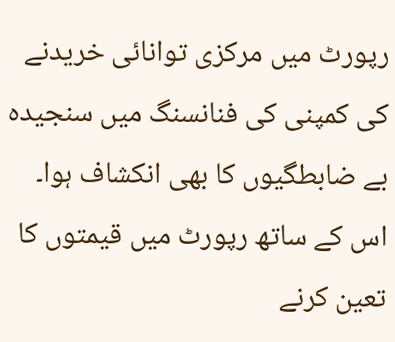رپورٹ میں مرکزی توانائی خریدنے کی کمپنی کی فنانسنگ میں سنجیدہ بے ضابطگیوں کا بھی انکشاف ہوا۔ اس کے ساتھ رپورٹ میں قیمتوں کا تعین کرنے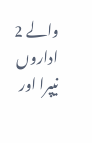والے 2 اداروں نیپرا اور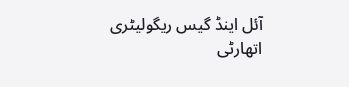آئل اینڈ گیس ریگولیٹری اتھارٹی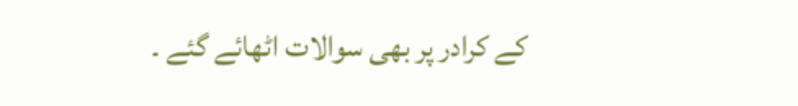کے کرادر پر بھی سوالات اٹھائے گئے ۔